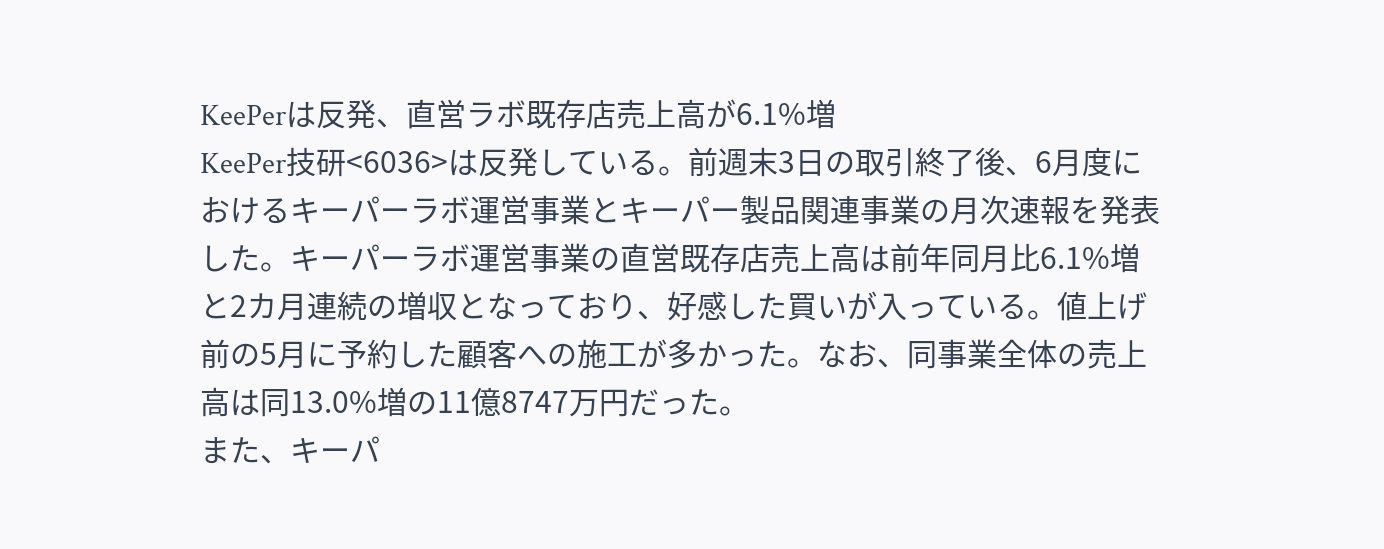KeePerは反発、直営ラボ既存店売上高が6.1%増
KeePer技研<6036>は反発している。前週末3日の取引終了後、6月度におけるキーパーラボ運営事業とキーパー製品関連事業の月次速報を発表した。キーパーラボ運営事業の直営既存店売上高は前年同月比6.1%増と2カ月連続の増収となっており、好感した買いが入っている。値上げ前の5月に予約した顧客への施工が多かった。なお、同事業全体の売上高は同13.0%増の11億8747万円だった。
また、キーパ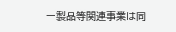ー製品等関連事業は同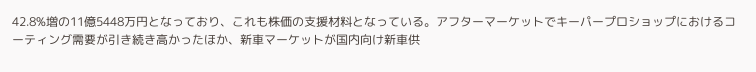42.8%増の11億5448万円となっており、これも株価の支援材料となっている。アフターマーケットでキーパープロショップにおけるコーティング需要が引き続き高かったほか、新車マーケットが国内向け新車供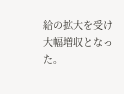給の拡大を受け大幅増収となった。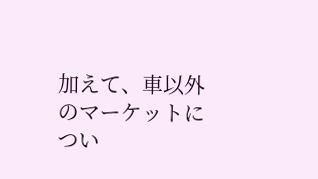加えて、車以外のマーケットについ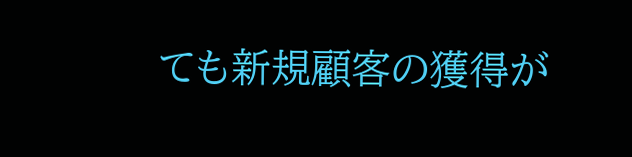ても新規顧客の獲得が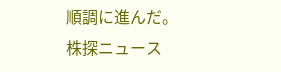順調に進んだ。
株探ニュース